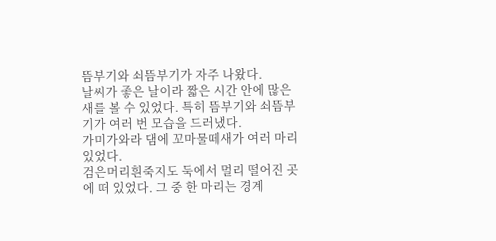뜸부기와 쇠뜸부기가 자주 나왔다.
날씨가 좋은 날이라 짧은 시간 안에 많은 새를 볼 수 있었다. 특히 뜸부기와 쇠뜸부기가 여러 번 모습을 드러냈다.
가미가와라 댐에 꼬마물떼새가 여러 마리 있었다.
검은머리흰죽지도 둑에서 멀리 떨어진 곳에 떠 있었다. 그 중 한 마리는 경계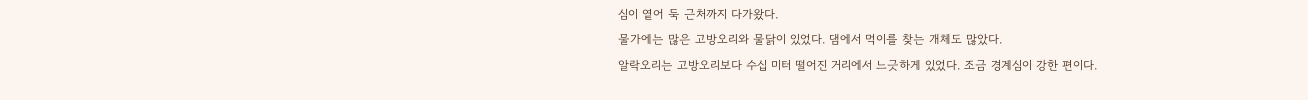심이 옅어 둑 근처까지 다가왔다.
물가에는 많은 고방오리와 물닭이 있었다. 댐에서 먹이를 찾는 개체도 많았다.
알락오리는 고방오리보다 수십 미터 떨어진 거리에서 느긋하게 있었다. 조금 경계심이 강한 편이다.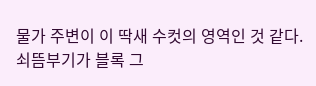물가 주변이 이 딱새 수컷의 영역인 것 같다.
쇠뜸부기가 블록 그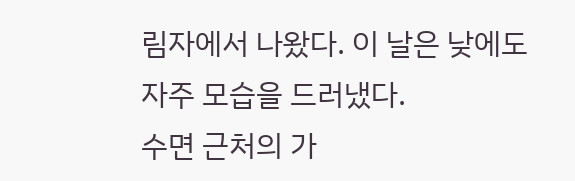림자에서 나왔다. 이 날은 낮에도 자주 모습을 드러냈다.
수면 근처의 가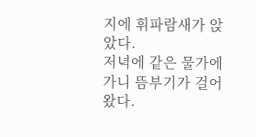지에 휘파람새가 앉았다.
저녁에 같은 물가에 가니 뜸부기가 걸어왔다.